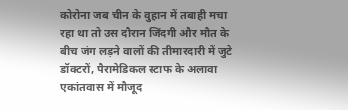कोरोना जब चीन के वुहान में तबाही मचा रहा था तो उस दौरान जिंदगी और मौत के बीच जंग लड़ने वालों की तीमारदारी में जुटे डॉक्टरों, पैरामेडिकल स्टाफ के अलावा एकांतवास में मौजूद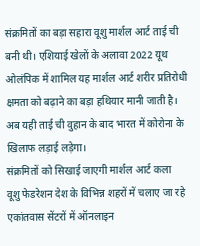संक्रमितों का बड़ा सहारा वूशु मार्शल आर्ट ताई ची बनी थी। एशियाई खेलों के अलावा 2022 यूथ ओलंपिक में शामिल यह मार्शल आर्ट शरीर प्रतिरोधी क्षमता को बढ़ाने का बड़ा हथियार मानी जाती है। अब यही ताई ची वुहान के बाद भारत में कोरोना के खिलाफ लड़ाई लड़ेगा।
संक्रमितों को सिखाई जाएगी मार्शल आर्ट कला
वूशु फेडरेशन देश के विभिन्न शहरों में चलाए जा रहे एकांतवास सेंटरों में ऑनलाइन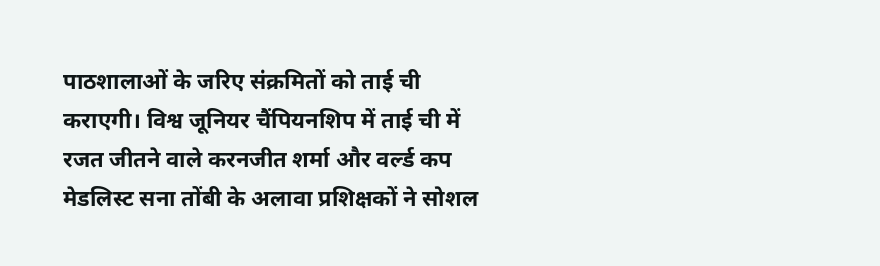पाठशालाओं के जरिए संक्रमितों को ताई ची कराएगी। विश्व जूनियर चैंपियनशिप में ताई ची में रजत जीतने वाले करनजीत शर्मा और वर्ल्ड कप मेडलिस्ट सना तोंबी के अलावा प्रशिक्षकों ने सोशल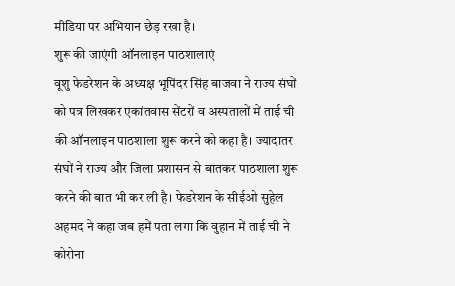मीडिया पर अभियान छेड़ रखा है।
शुरू की जाएंगी ऑनलाइन पाठशालाएं
वूशु फेडरेशन के अध्यक्ष भूपिंदर सिंह बाजवा ने राज्य संघों को पत्र लिखकर एकांतवास सेंटरों व अस्पतालों में ताई ची की ऑनलाइन पाठशाला शुरू करने को कहा है। ज्यादातर संघों ने राज्य और जिला प्रशासन से बातकर पाठशाला शुरू करने की बात भी कर ली है। फेडरेशन के सीईओ सुहेल अहमद ने कहा जब हमें पता लगा कि वुहान में ताई ची ने कोरोना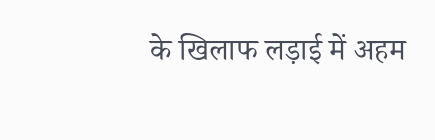के खिलाफ लड़ाई में अहम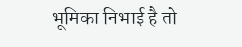भूमिका निभाई है तो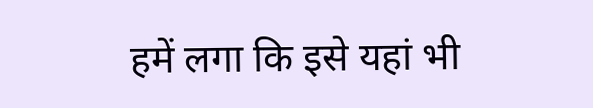हमें लगा कि इसे यहां भी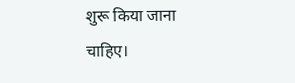शुरू किया जाना चाहिए।